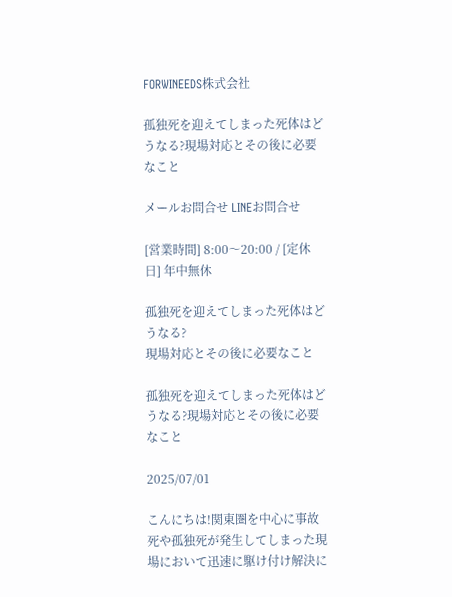FORWINEEDS株式会社

孤独死を迎えてしまった死体はどうなる?現場対応とその後に必要なこと

メールお問合せ LINEお問合せ

[営業時間] 8:00〜20:00 / [定休日] 年中無休

孤独死を迎えてしまった死体はどうなる?
現場対応とその後に必要なこと

孤独死を迎えてしまった死体はどうなる?現場対応とその後に必要なこと

2025/07/01

こんにちは!関東圏を中心に事故死や孤独死が発生してしまった現場において迅速に駆け付け解決に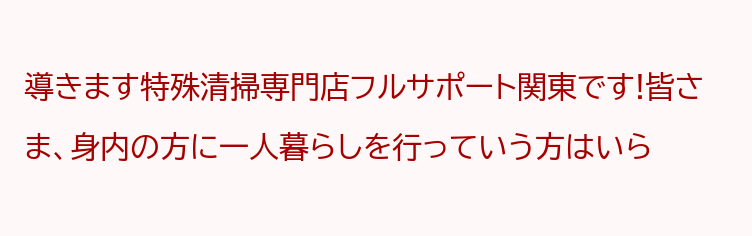導きます特殊清掃専門店フルサポート関東です!皆さま、身内の方に一人暮らしを行っていう方はいら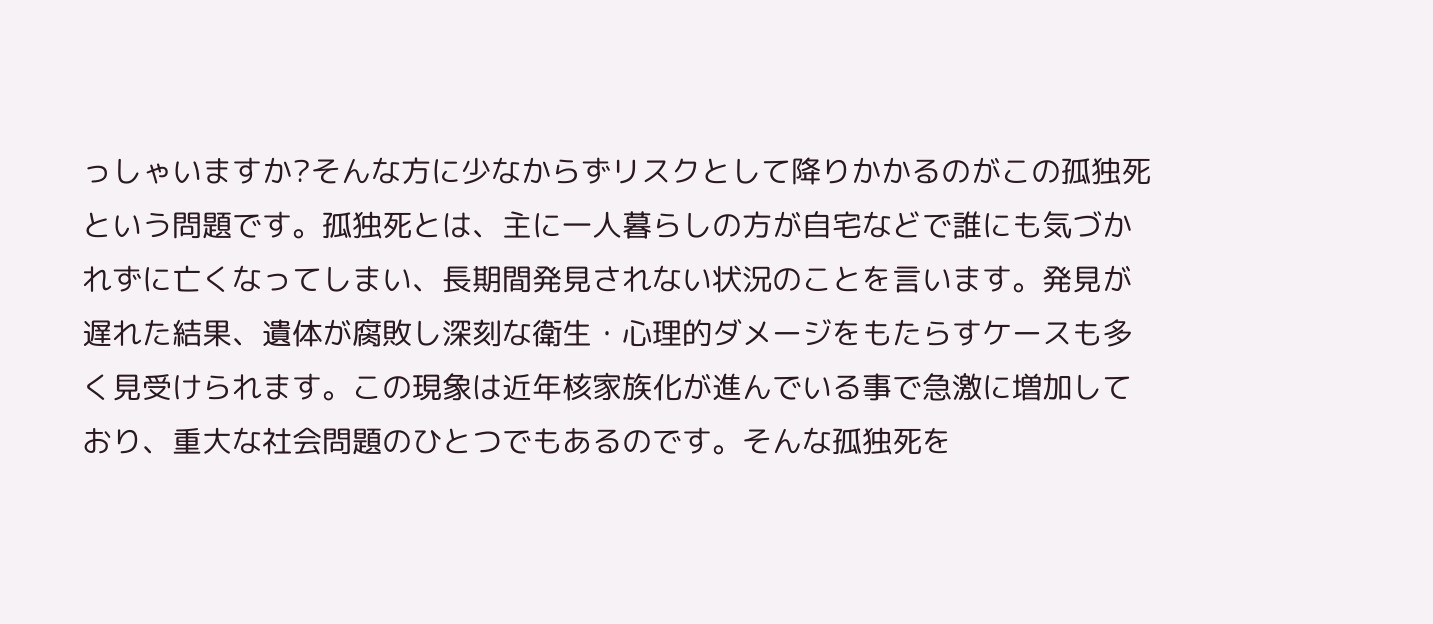っしゃいますか?そんな方に少なからずリスクとして降りかかるのがこの孤独死という問題です。孤独死とは、主に一人暮らしの方が自宅などで誰にも気づかれずに亡くなってしまい、長期間発見されない状況のことを言います。発見が遅れた結果、遺体が腐敗し深刻な衛生・心理的ダメージをもたらすケースも多く見受けられます。この現象は近年核家族化が進んでいる事で急激に増加しており、重大な社会問題のひとつでもあるのです。そんな孤独死を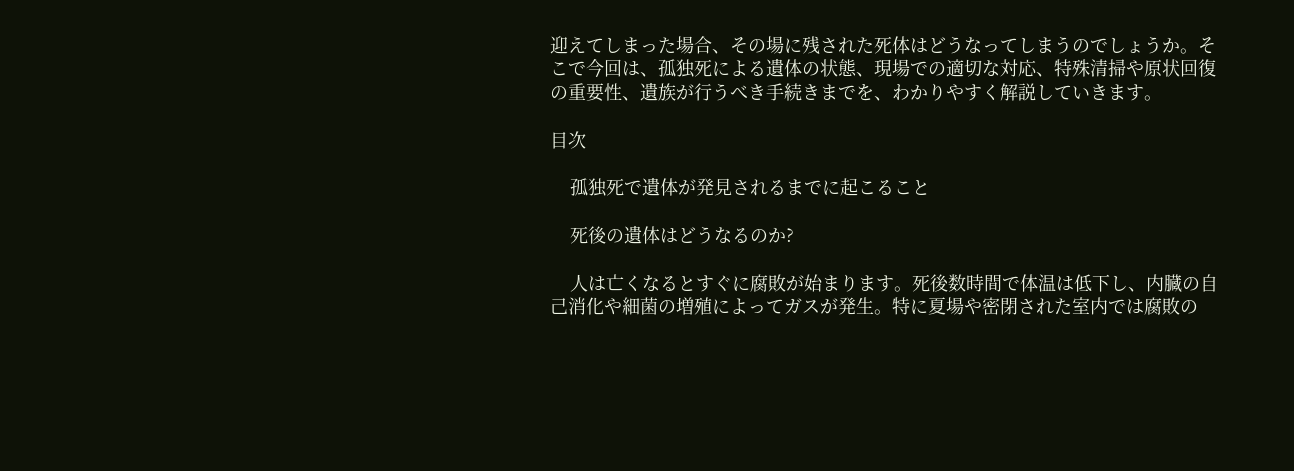迎えてしまった場合、その場に残された死体はどうなってしまうのでしょうか。そこで今回は、孤独死による遺体の状態、現場での適切な対応、特殊清掃や原状回復の重要性、遺族が行うべき手続きまでを、わかりやすく解説していきます。

目次

    孤独死で遺体が発見されるまでに起こること

    死後の遺体はどうなるのか?

    人は亡くなるとすぐに腐敗が始まります。死後数時間で体温は低下し、内臓の自己消化や細菌の増殖によってガスが発生。特に夏場や密閉された室内では腐敗の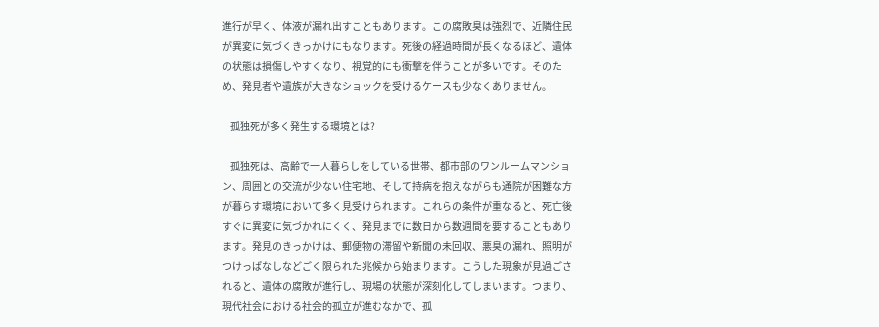進行が早く、体液が漏れ出すこともあります。この腐敗臭は強烈で、近隣住民が異変に気づくきっかけにもなります。死後の経過時間が長くなるほど、遺体の状態は損傷しやすくなり、視覚的にも衝撃を伴うことが多いです。そのため、発見者や遺族が大きなショックを受けるケースも少なくありません。

    孤独死が多く発生する環境とは?

    孤独死は、高齢で一人暮らしをしている世帯、都市部のワンルームマンション、周囲との交流が少ない住宅地、そして持病を抱えながらも通院が困難な方が暮らす環境において多く見受けられます。これらの条件が重なると、死亡後すぐに異変に気づかれにくく、発見までに数日から数週間を要することもあります。発見のきっかけは、郵便物の滞留や新聞の未回収、悪臭の漏れ、照明がつけっぱなしなどごく限られた兆候から始まります。こうした現象が見過ごされると、遺体の腐敗が進行し、現場の状態が深刻化してしまいます。つまり、現代社会における社会的孤立が進むなかで、孤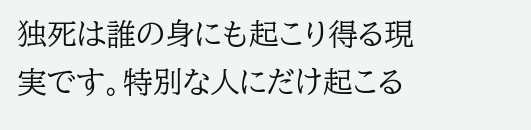独死は誰の身にも起こり得る現実です。特別な人にだけ起こる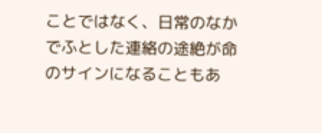ことではなく、日常のなかでふとした連絡の途絶が命のサインになることもあ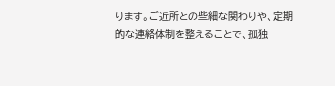ります。ご近所との些細な関わりや、定期的な連絡体制を整えることで、孤独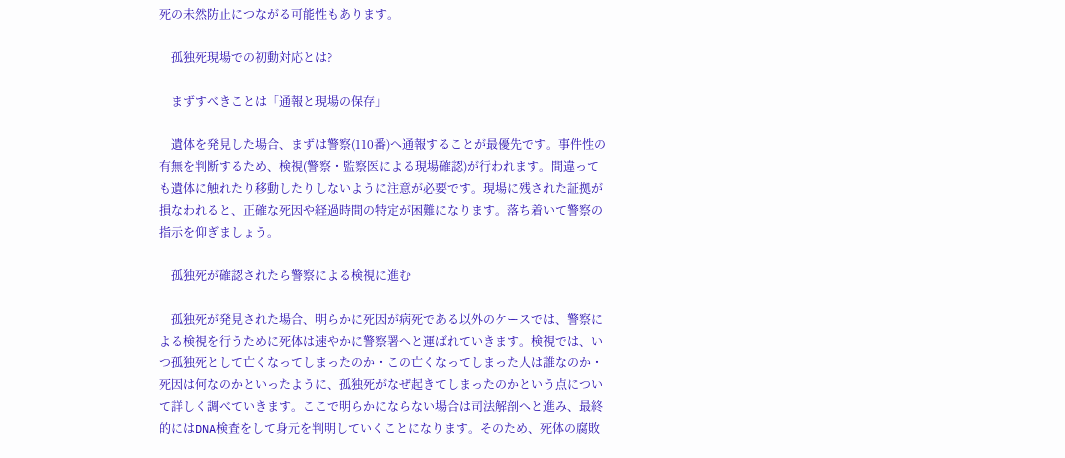死の未然防止につながる可能性もあります。

    孤独死現場での初動対応とは?

    まずすべきことは「通報と現場の保存」

    遺体を発見した場合、まずは警察(110番)へ通報することが最優先です。事件性の有無を判断するため、検視(警察・監察医による現場確認)が行われます。間違っても遺体に触れたり移動したりしないように注意が必要です。現場に残された証拠が損なわれると、正確な死因や経過時間の特定が困難になります。落ち着いて警察の指示を仰ぎましょう。

    孤独死が確認されたら警察による検視に進む

    孤独死が発見された場合、明らかに死因が病死である以外のケースでは、警察による検視を行うために死体は速やかに警察署へと運ばれていきます。検視では、いつ孤独死として亡くなってしまったのか・この亡くなってしまった人は誰なのか・死因は何なのかといったように、孤独死がなぜ起きてしまったのかという点について詳しく調べていきます。ここで明らかにならない場合は司法解剖へと進み、最終的にはDNA検査をして身元を判明していくことになります。そのため、死体の腐敗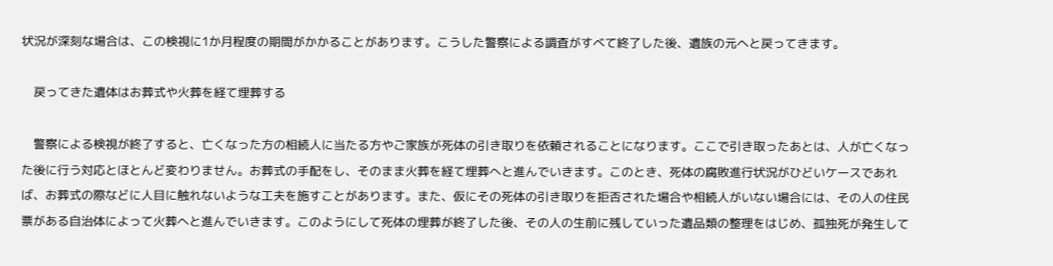状況が深刻な場合は、この検視に1か月程度の期間がかかることがあります。こうした警察による調査がすべて終了した後、遺族の元へと戻ってきます。

    戻ってきた遺体はお葬式や火葬を経て埋葬する

    警察による検視が終了すると、亡くなった方の相続人に当たる方やご家族が死体の引き取りを依頼されることになります。ここで引き取ったあとは、人が亡くなった後に行う対応とほとんど変わりません。お葬式の手配をし、そのまま火葬を経て埋葬へと進んでいきます。このとき、死体の腐敗進行状況がひどいケースであれば、お葬式の際などに人目に触れないような工夫を施すことがあります。また、仮にその死体の引き取りを拒否された場合や相続人がいない場合には、その人の住民票がある自治体によって火葬へと進んでいきます。このようにして死体の埋葬が終了した後、その人の生前に残していった遺品類の整理をはじめ、孤独死が発生して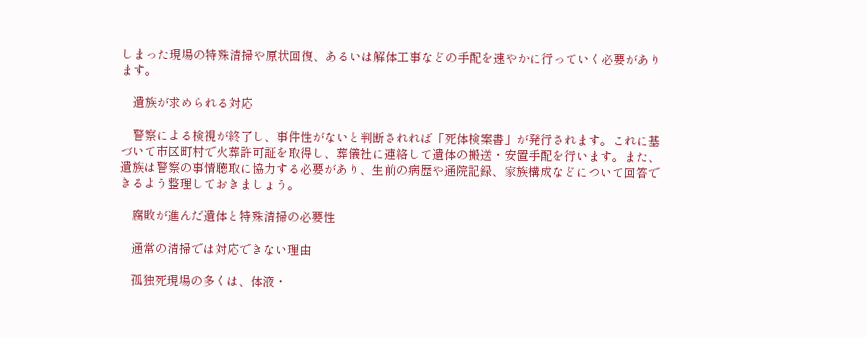しまった現場の特殊清掃や原状回復、あるいは解体工事などの手配を速やかに行っていく必要があります。

    遺族が求められる対応

    警察による検視が終了し、事件性がないと判断されれば「死体検案書」が発行されます。これに基づいて市区町村で火葬許可証を取得し、葬儀社に連絡して遺体の搬送・安置手配を行います。また、遺族は警察の事情聴取に協力する必要があり、生前の病歴や通院記録、家族構成などについて回答できるよう整理しておきましょう。

    腐敗が進んだ遺体と特殊清掃の必要性

    通常の清掃では対応できない理由

    孤独死現場の多くは、体液・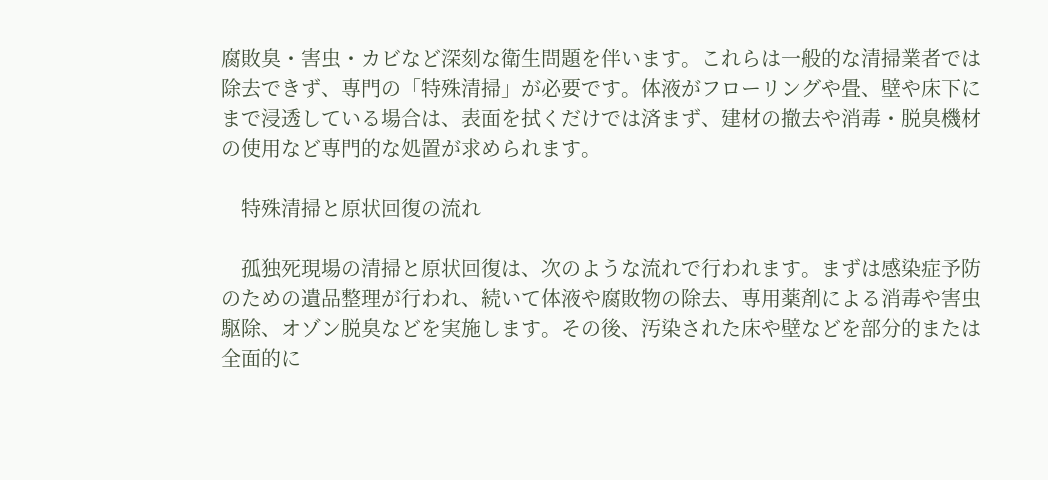腐敗臭・害虫・カビなど深刻な衛生問題を伴います。これらは一般的な清掃業者では除去できず、専門の「特殊清掃」が必要です。体液がフローリングや畳、壁や床下にまで浸透している場合は、表面を拭くだけでは済まず、建材の撤去や消毒・脱臭機材の使用など専門的な処置が求められます。

    特殊清掃と原状回復の流れ

    孤独死現場の清掃と原状回復は、次のような流れで行われます。まずは感染症予防のための遺品整理が行われ、続いて体液や腐敗物の除去、専用薬剤による消毒や害虫駆除、オゾン脱臭などを実施します。その後、汚染された床や壁などを部分的または全面的に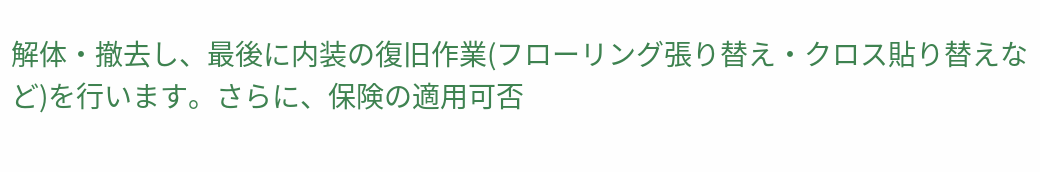解体・撤去し、最後に内装の復旧作業(フローリング張り替え・クロス貼り替えなど)を行います。さらに、保険の適用可否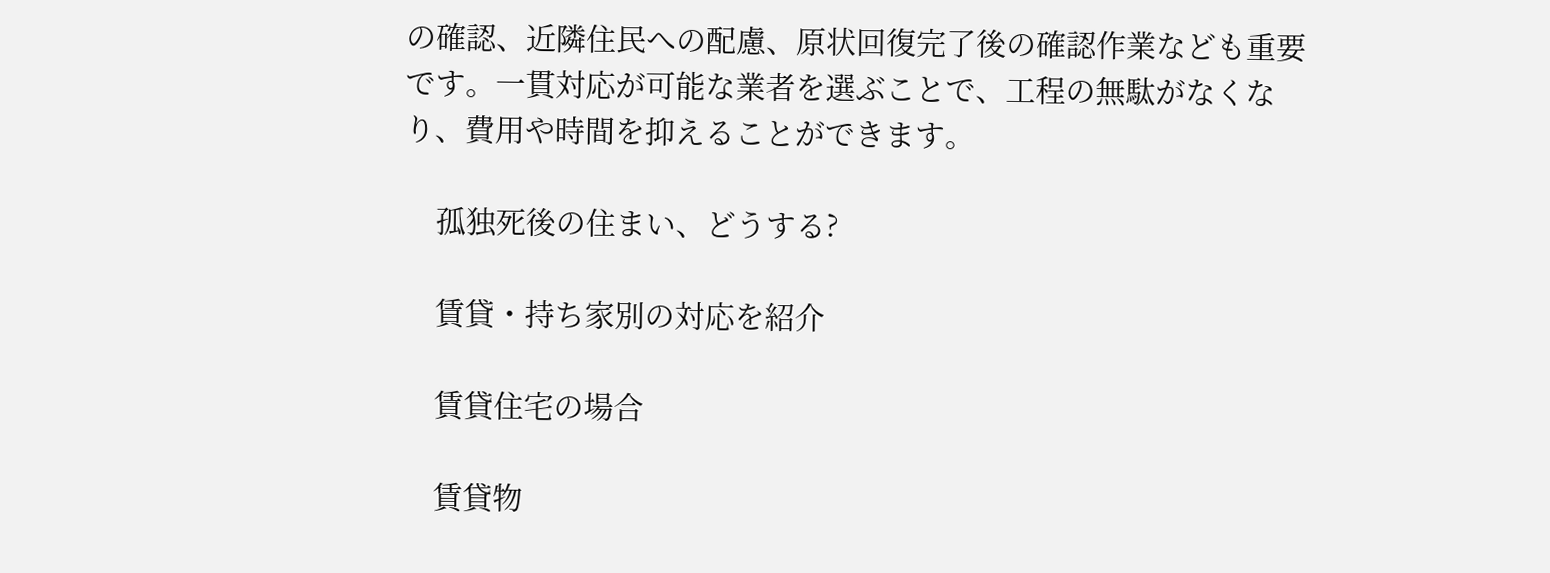の確認、近隣住民への配慮、原状回復完了後の確認作業なども重要です。一貫対応が可能な業者を選ぶことで、工程の無駄がなくなり、費用や時間を抑えることができます。

    孤独死後の住まい、どうする?

    賃貸・持ち家別の対応を紹介

    賃貸住宅の場合

    賃貸物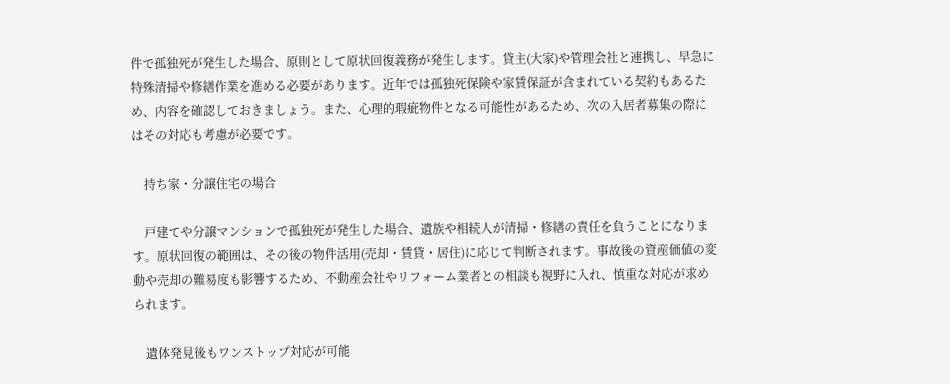件で孤独死が発生した場合、原則として原状回復義務が発生します。貸主(大家)や管理会社と連携し、早急に特殊清掃や修繕作業を進める必要があります。近年では孤独死保険や家賃保証が含まれている契約もあるため、内容を確認しておきましょう。また、心理的瑕疵物件となる可能性があるため、次の入居者募集の際にはその対応も考慮が必要です。

    持ち家・分譲住宅の場合

    戸建てや分譲マンションで孤独死が発生した場合、遺族や相続人が清掃・修繕の責任を負うことになります。原状回復の範囲は、その後の物件活用(売却・賃貸・居住)に応じて判断されます。事故後の資産価値の変動や売却の難易度も影響するため、不動産会社やリフォーム業者との相談も視野に入れ、慎重な対応が求められます。

    遺体発見後もワンストップ対応が可能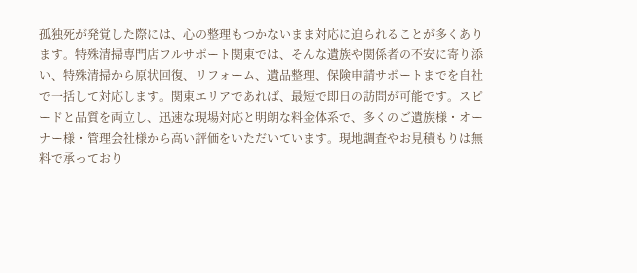孤独死が発覚した際には、心の整理もつかないまま対応に迫られることが多くあります。特殊清掃専門店フルサポート関東では、そんな遺族や関係者の不安に寄り添い、特殊清掃から原状回復、リフォーム、遺品整理、保険申請サポートまでを自社で一括して対応します。関東エリアであれば、最短で即日の訪問が可能です。スピードと品質を両立し、迅速な現場対応と明朗な料金体系で、多くのご遺族様・オーナー様・管理会社様から高い評価をいただいています。現地調査やお見積もりは無料で承っており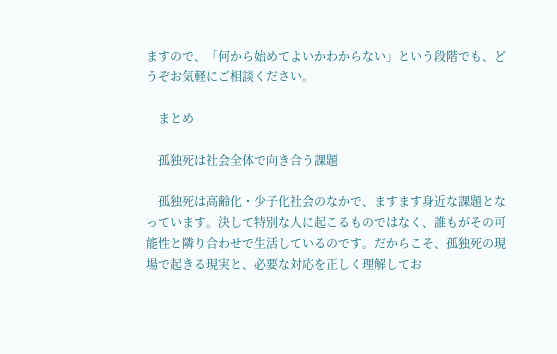ますので、「何から始めてよいかわからない」という段階でも、どうぞお気軽にご相談ください。

    まとめ

    孤独死は社会全体で向き合う課題

    孤独死は高齢化・少子化社会のなかで、ますます身近な課題となっています。決して特別な人に起こるものではなく、誰もがその可能性と隣り合わせで生活しているのです。だからこそ、孤独死の現場で起きる現実と、必要な対応を正しく理解してお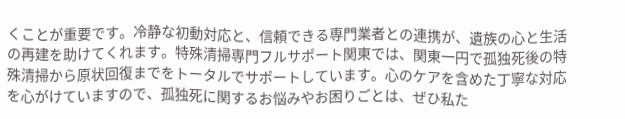くことが重要です。冷静な初動対応と、信頼できる専門業者との連携が、遺族の心と生活の再建を助けてくれます。特殊清掃専門フルサポート関東では、関東一円で孤独死後の特殊清掃から原状回復までをトータルでサポートしています。心のケアを含めた丁寧な対応を心がけていますので、孤独死に関するお悩みやお困りごとは、ぜひ私た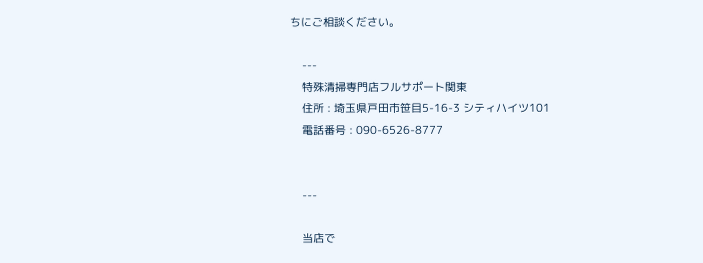ちにご相談ください。

    ---
    特殊清掃専門店フルサポート関東
    住所 : 埼玉県戸田市笹目5-16-3 シティハイツ101
    電話番号 : 090-6526-8777


    ---

    当店で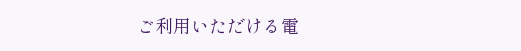ご利用いただける電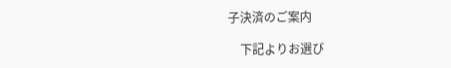子決済のご案内

    下記よりお選び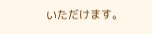いただけます。